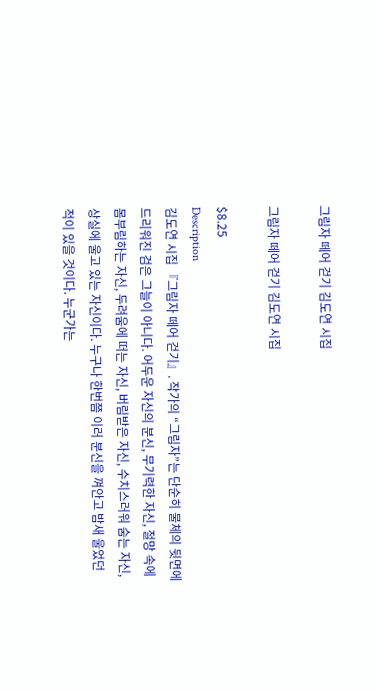그림자 떼어 걷기 김도연 시집

그림자 떼어 걷기 김도연 시집

$8.25
Description
김도연 시집 『그림자 떼어 걷기』. 작가의 “그림자”는 단순히 물체의 뒷면에 드리워진 검은 그늘이 아니다. 어두운 자신의 분신, 무기력한 자신, 절망 속에 몸부림하는 자신, 두려움에 떠는 자신, 버림받은 자신, 수치스러워 숨는 자신, 상실에 울고 있는 자신이다. 누구나 한번쯤 이러 분신을 껴안고 밤새 울었던 적이 있을 것이다. 누군가는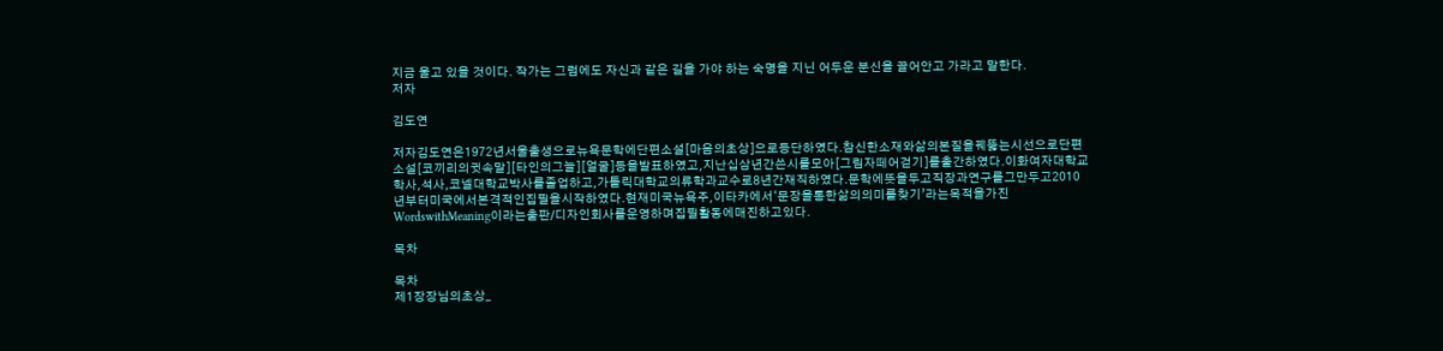지금 울고 있을 것이다. 작가는 그럼에도 자신과 같은 길을 가야 하는 숙명을 지닌 어두운 분신을 끌어안고 가라고 말한다.
저자

김도연

저자김도연은1972년서울출생으로뉴욕문학에단편소설[마음의초상]으로등단하였다.참신한소재와삶의본질을꿰뚫는시선으로단편소설[코끼리의귓속말][타인의그늘][얼굴]등을발표하였고,지난십삼년간쓴시를모아[그림자떼어걷기]를출간하였다.이화여자대학교학사,석사,코넬대학교박사를졸업하고,가톨릭대학교의류학과교수로8년간재직하였다.문학에뜻을두고직장과연구를그만두고2010년부터미국에서본격적인집필을시작하였다.현재미국뉴욕주,이타카에서‘문장을통한삶의의미를찾기’라는목적을가진WordswithMeaning이라는출판/디자인회사를운영하며집필활동에매진하고있다.

목차

목차
제1장장님의초상_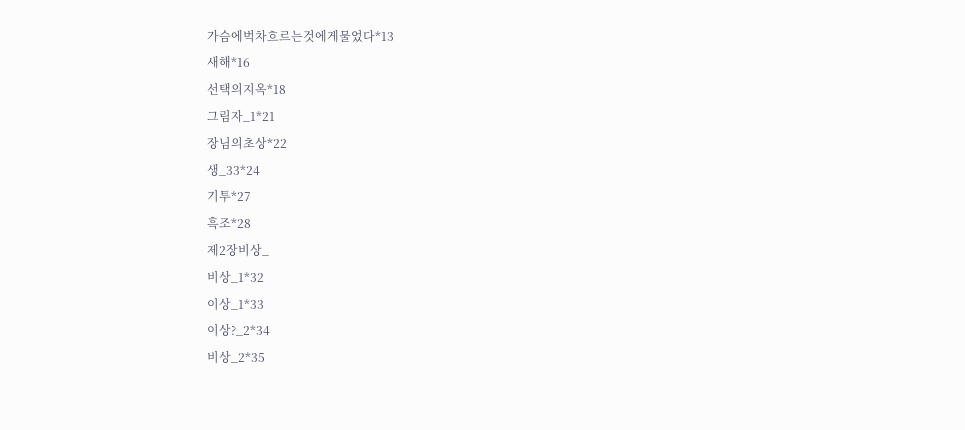가슴에벅차흐르는것에게물었다*13
새해*16
선택의지옥*18
그림자_1*21
장님의초상*22
생_33*24
기투*27
흑조*28
제2장비상_
비상_1*32
이상_1*33
이상?_2*34
비상_2*35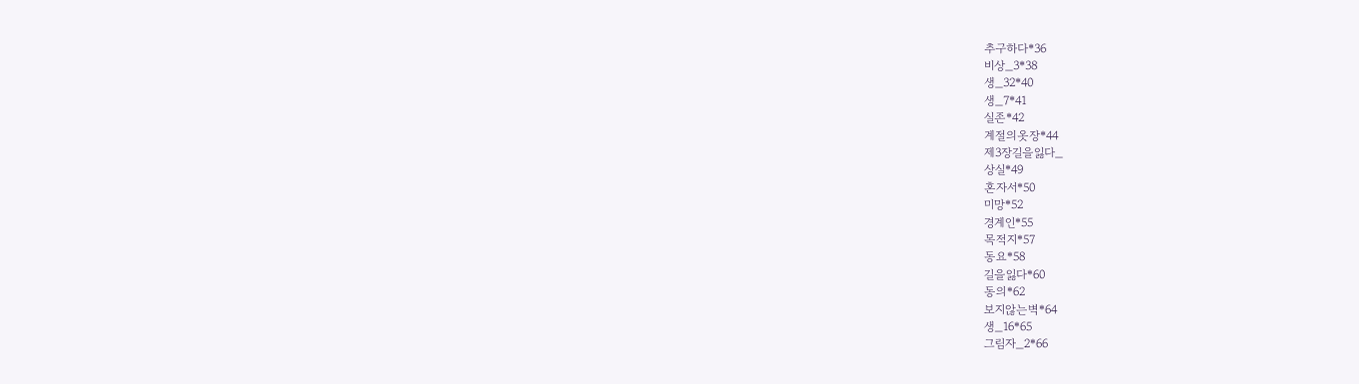추구하다*36
비상_3*38
생_32*40
생_7*41
실존*42
계절의옷장*44
제3장길을잃다_
상실*49
혼자서*50
미망*52
경계인*55
목적지*57
동요*58
길을잃다*60
동의*62
보지않는벽*64
생_16*65
그림자_2*66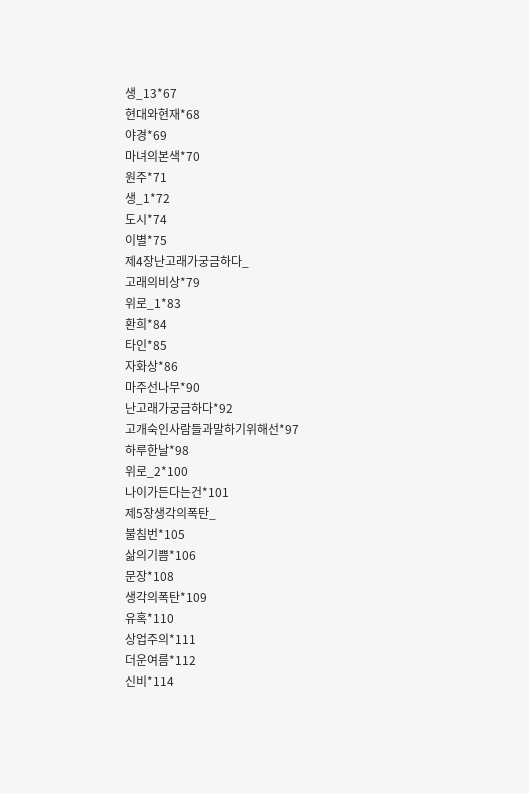생_13*67
현대와현재*68
야경*69
마녀의본색*70
원주*71
생_1*72
도시*74
이별*75
제4장난고래가궁금하다_
고래의비상*79
위로_1*83
환희*84
타인*85
자화상*86
마주선나무*90
난고래가궁금하다*92
고개숙인사람들과말하기위해선*97
하루한날*98
위로_2*100
나이가든다는건*101
제5장생각의폭탄_
불침번*105
삶의기쁨*106
문장*108
생각의폭탄*109
유혹*110
상업주의*111
더운여름*112
신비*114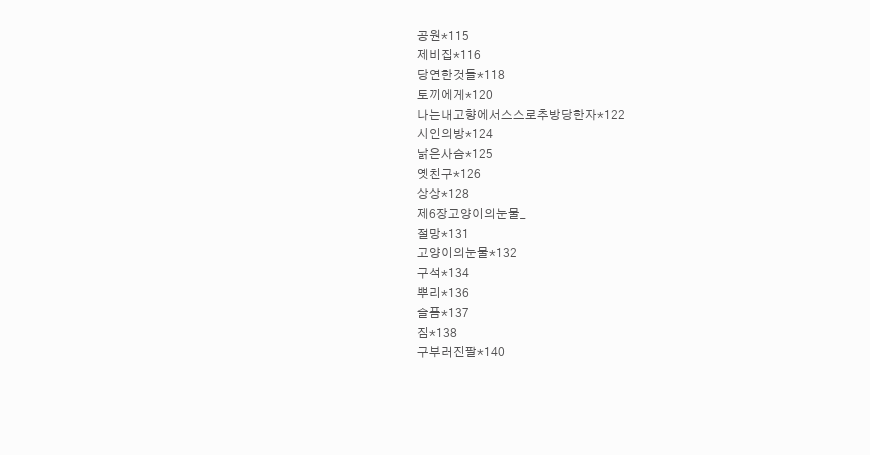공원*115
제비집*116
당연한것들*118
토끼에게*120
나는내고향에서스스로추방당한자*122
시인의방*124
낡은사슴*125
옛친구*126
상상*128
제6장고양이의눈물_
절망*131
고양이의눈물*132
구석*134
뿌리*136
슬픔*137
짐*138
구부러진팔*140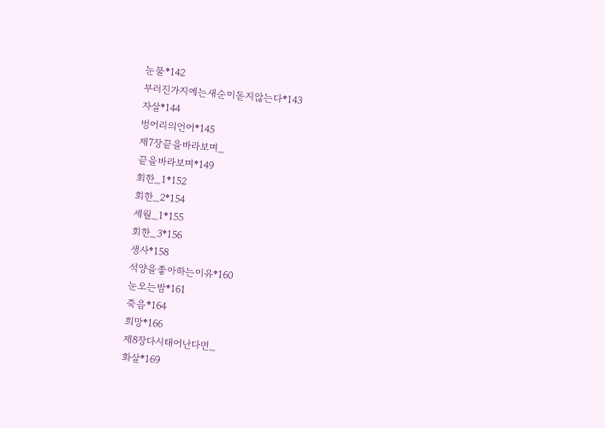눈물*142
부러진가지에는새순이돋지않는다*143
자살*144
벙어리의언어*145
제7장끝을바라보며_
끝을바라보며*149
회한_1*152
회한_2*154
세월_1*155
회한_3*156
생사*158
석양을좋아하는이유*160
눈오는밤*161
죽음*164
희망*166
제8장다시태어난다면_
화살*169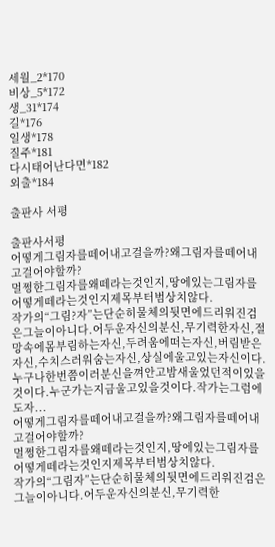세월_2*170
비상_5*172
생_31*174
길*176
일생*178
질주*181
다시태어난다면*182
외출*184

출판사 서평

출판사서평
어떻게그림자를떼어내고걸을까?왜그림자를떼어내고걸어야할까?
멀쩡한그림자를왜떼라는것인지,땅에있는그림자를어떻게떼라는것인지제목부터범상치않다.
작가의“그림?자”는단순히물체의뒷면에드리워진검은그늘이아니다.어두운자신의분신,무기력한자신,절망속에몸부림하는자신,두려움에떠는자신,버림받은자신,수치스러워숨는자신,상실에울고있는자신이다.누구나한번쯤이러분신을껴안고밤새울었던적이있을것이다.누군가는지금울고있을것이다.작가는그럼에도자...
어떻게그림자를떼어내고걸을까?왜그림자를떼어내고걸어야할까?
멀쩡한그림자를왜떼라는것인지,땅에있는그림자를어떻게떼라는것인지제목부터범상치않다.
작가의“그림자”는단순히물체의뒷면에드리워진검은그늘이아니다.어두운자신의분신,무기력한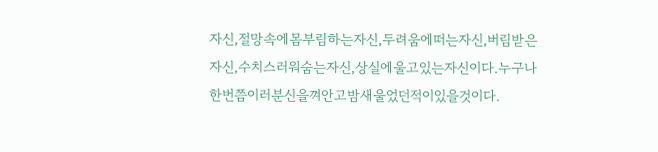자신,절망속에몸부림하는자신,두려움에떠는자신,버림받은자신,수치스러워숨는자신,상실에울고있는자신이다.누구나한번쯤이러분신을껴안고밤새울었던적이있을것이다.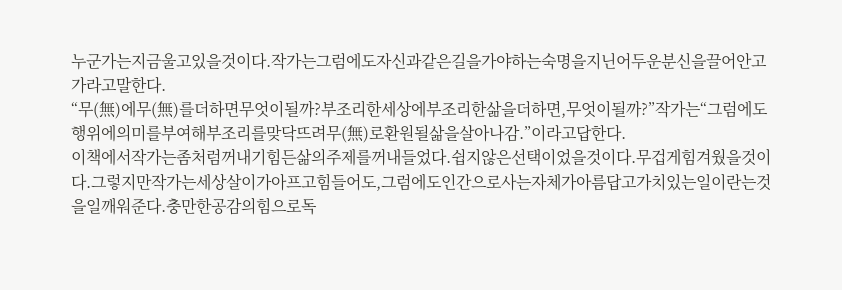누군가는지금울고있을것이다.작가는그럼에도자신과같은길을가야하는숙명을지닌어두운분신을끌어안고가라고말한다.
“무(無)에무(無)를더하면무엇이될까?부조리한세상에부조리한삶을더하면,무엇이될까?”작가는“그럼에도행위에의미를부여해부조리를맞닥뜨려무(無)로환원될삶을살아나감.”이라고답한다.
이책에서작가는좀처럼꺼내기힘든삶의주제를꺼내들었다.쉽지않은선택이었을것이다.무겁게힘겨웠을것이다.그렇지만작가는세상살이가아프고힘들어도,그럼에도인간으로사는자체가아름답고가치있는일이란는것을일깨워준다.충만한공감의힘으로독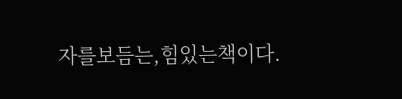자를보듬는,힘있는책이다.